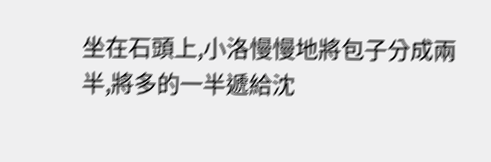坐在石頭上,小洛慢慢地將包子分成兩半,將多的一半遞給沈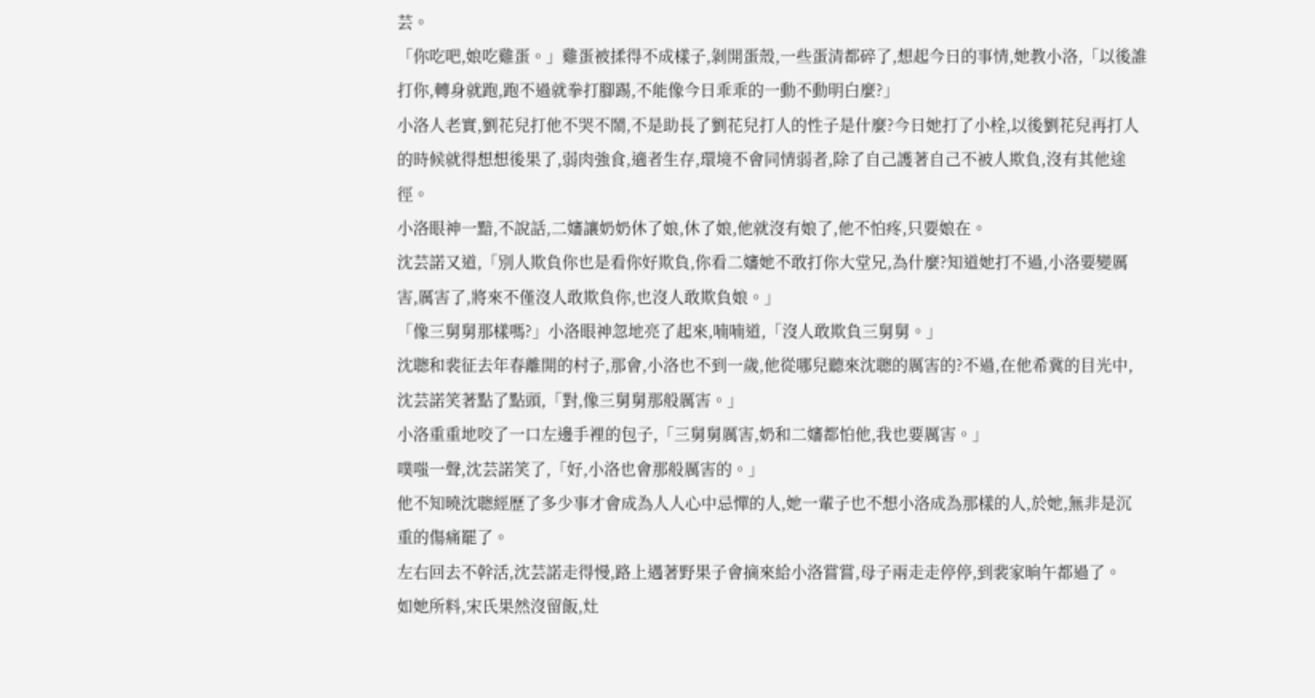芸。
「你吃吧,娘吃雞蛋。」雞蛋被揉得不成樣子,剝開蛋殼,一些蛋清都碎了,想起今日的事情,她教小洛,「以後誰打你,轉身就跑,跑不過就拳打腳踢,不能像今日乖乖的一動不動明白麼?」
小洛人老實,劉花兒打他不哭不鬧,不是助長了劉花兒打人的性子是什麼?今日她打了小栓,以後劉花兒再打人的時候就得想想後果了,弱肉強食,適者生存,環境不會同情弱者,除了自己護著自己不被人欺負,沒有其他途徑。
小洛眼神一黯,不說話,二嬸讓奶奶休了娘,休了娘,他就沒有娘了,他不怕疼,只要娘在。
沈芸諾又道,「別人欺負你也是看你好欺負,你看二嬸她不敢打你大堂兄,為什麼?知道她打不過,小洛要變厲害,厲害了,將來不僅沒人敢欺負你,也沒人敢欺負娘。」
「像三舅舅那樣嗎?」小洛眼神忽地亮了起來,喃喃道,「沒人敢欺負三舅舅。」
沈聰和裴征去年春離開的村子,那會,小洛也不到一歲,他從哪兒聽來沈聰的厲害的?不過,在他希冀的目光中,沈芸諾笑著點了點頭,「對,像三舅舅那般厲害。」
小洛重重地咬了一口左邊手裡的包子,「三舅舅厲害,奶和二嬸都怕他,我也要厲害。」
噗嗤一聲,沈芸諾笑了,「好,小洛也會那般厲害的。」
他不知曉沈聰經歷了多少事才會成為人人心中忌憚的人,她一輩子也不想小洛成為那樣的人,於她,無非是沉重的傷痛罷了。
左右回去不幹活,沈芸諾走得慢,路上遇著野果子會摘來給小洛嘗嘗,母子兩走走停停,到裴家晌午都過了。
如她所料,宋氏果然沒留飯,灶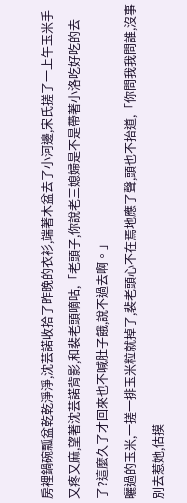房裡鍋碗瓢盆乾乾淨淨,沈芸諾收拾了昨晚的衣衫,端著木盆去了小河邊,宋氏搓了一上午玉米手又疼又麻,望著沈芸諾背影,和裴老頭嘀咕,「老頭子,你說老三媳婦是不是帶著小洛吃好吃的去了?這麼久了才回來也不喊肚子餓,說不過去啊。」
曬過的玉米,一搓一排玉米粒就掉了,裴老頭心不在焉地應了聲,頭也不抬道,「你問我我問誰,沒事別去惹她,估摸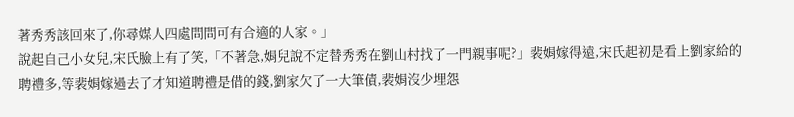著秀秀該回來了,你尋媒人四處問問可有合適的人家。」
說起自己小女兒,宋氏臉上有了笑,「不著急,娟兒說不定替秀秀在劉山村找了一門親事呢?」裴娟嫁得遠,宋氏起初是看上劉家給的聘禮多,等裴娟嫁過去了才知道聘禮是借的錢,劉家欠了一大筆債,裴娟沒少埋怨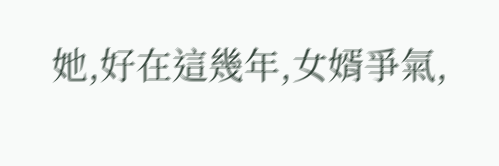她,好在這幾年,女婿爭氣,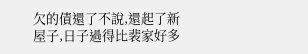欠的債還了不說,還起了新屋子,日子過得比裴家好多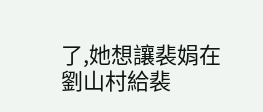了,她想讓裴娟在劉山村給裴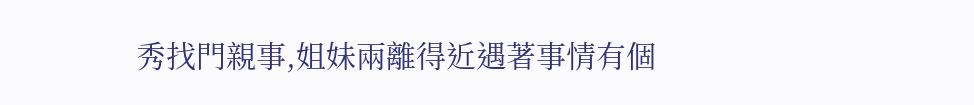秀找門親事,姐妹兩離得近遇著事情有個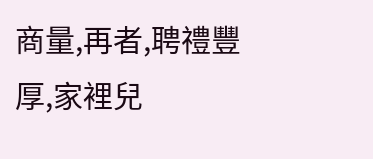商量,再者,聘禮豐厚,家裡兒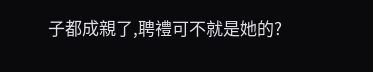子都成親了,聘禮可不就是她的?